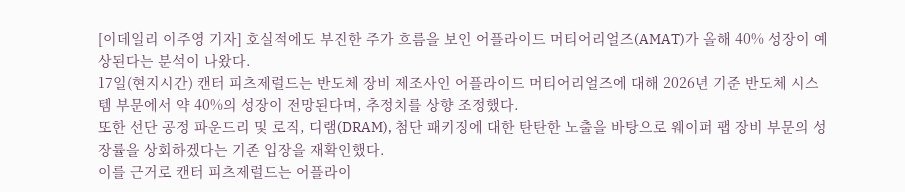[이데일리 이주영 기자] 호실적에도 부진한 주가 흐름을 보인 어플라이드 머티어리얼즈(AMAT)가 올해 40% 성장이 예상된다는 분석이 나왔다.
17일(현지시간) 캔터 피츠제럴드는 반도체 장비 제조사인 어플라이드 머티어리얼즈에 대해 2026년 기준 반도체 시스템 부문에서 약 40%의 성장이 전망된다며, 추정치를 상향 조정했다.
또한 선단 공정 파운드리 및 로직, 디램(DRAM), 첨단 패키징에 대한 탄탄한 노출을 바탕으로 웨이퍼 팹 장비 부문의 성장률을 상회하겠다는 기존 입장을 재확인했다.
이를 근거로 캔터 피츠제럴드는 어플라이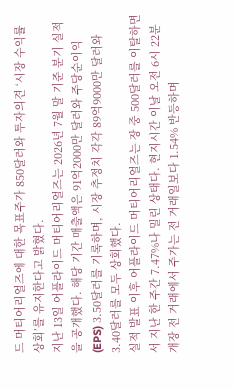드 머티어리얼즈에 대한 목표주가 850달러와 투자의견 ‘시장 수익률 상회’를 유지한다고 밝혔다.
지난 13일 어플라이드 머티어리얼즈는 2026년 7월 말 기준 분기 실적을 공개했다. 해당 기간 매출액은 91억2000만 달러와 주당순이익(EPS) 3.50달러를 기록하며, 시장 추정치 각각 89억9000만 달러와 3.40달러를 모두 상회했다.
실적 발표 이후 어플라이드 머티어리얼즈는 장 중 500달러를 이탈하면서 지난 한 주간 7.47%나 밀린 상태다. 현지시간 이날 오전 6시 22분 개장 전 거래에서 주가는 전 거래일보다 1.54% 반등하며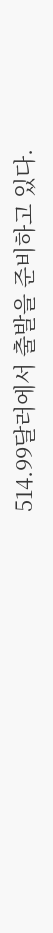514.99달러에서 출발을 준비하고 있다.